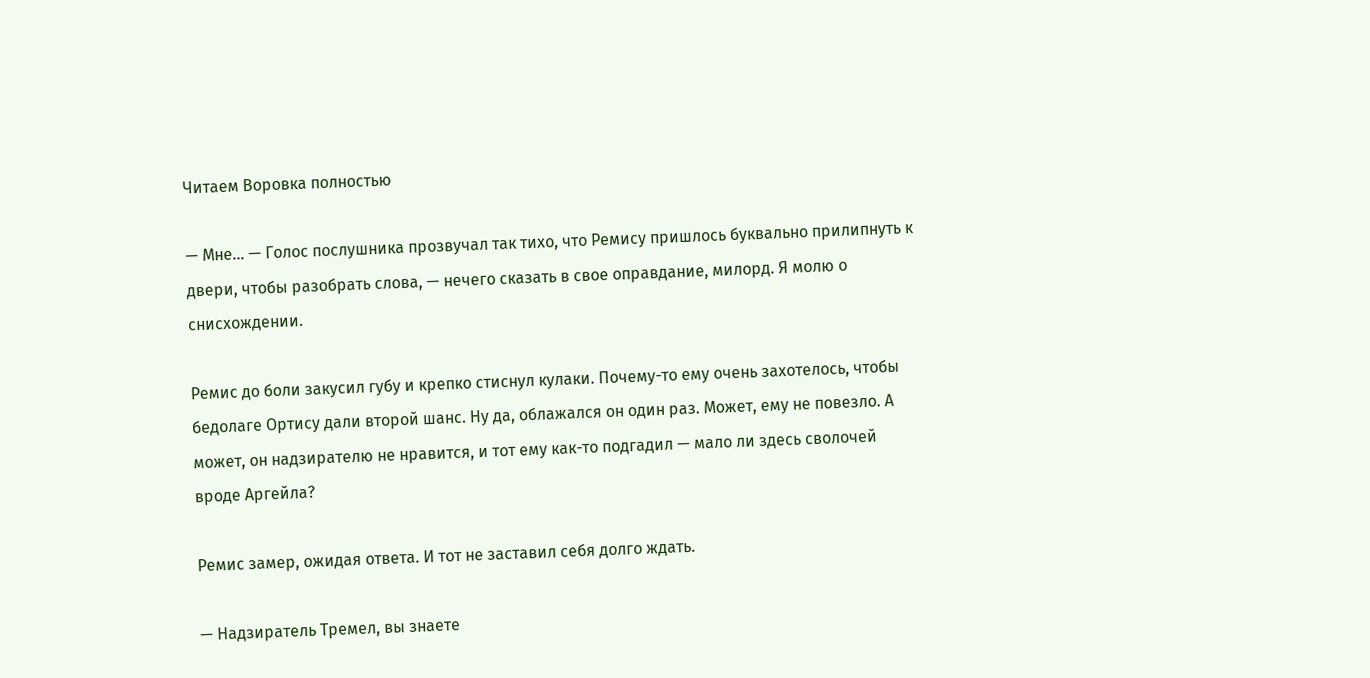Читаем Воровка полностью

— Мне… — Голос послушника прозвучал так тихо, что Ремису пришлось буквально прилипнуть к двери, чтобы разобрать слова, — нечего сказать в свое оправдание, милорд. Я молю о снисхождении.

Ремис до боли закусил губу и крепко стиснул кулаки. Почему-то ему очень захотелось, чтобы бедолаге Ортису дали второй шанс. Ну да, облажался он один раз. Может, ему не повезло. А может, он надзирателю не нравится, и тот ему как-то подгадил — мало ли здесь сволочей вроде Аргейла?

Ремис замер, ожидая ответа. И тот не заставил себя долго ждать.

— Надзиратель Тремел, вы знаете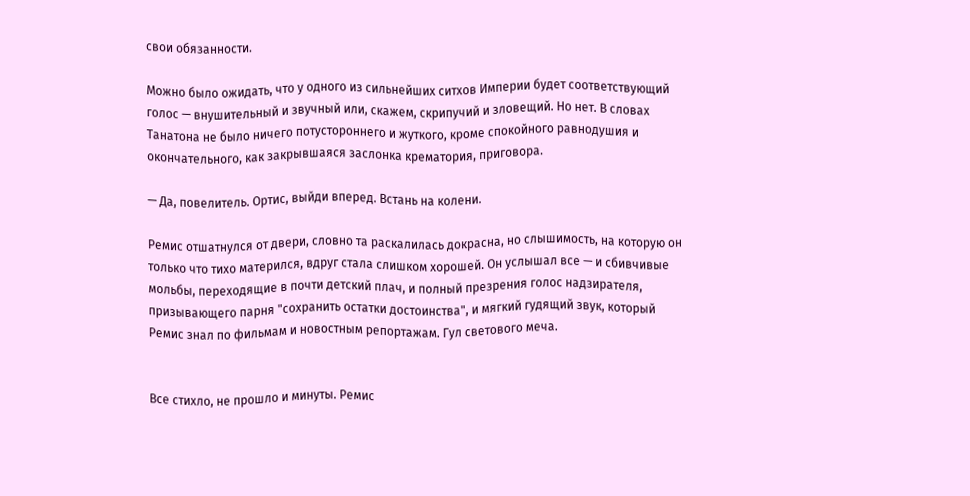свои обязанности.

Можно было ожидать, что у одного из сильнейших ситхов Империи будет соответствующий голос — внушительный и звучный или, скажем, скрипучий и зловещий. Но нет. В словах Танатона не было ничего потустороннего и жуткого, кроме спокойного равнодушия и окончательного, как закрывшаяся заслонка крематория, приговора.

— Да, повелитель. Ортис, выйди вперед. Встань на колени.

Ремис отшатнулся от двери, словно та раскалилась докрасна, но слышимость, на которую он только что тихо матерился, вдруг стала слишком хорошей. Он услышал все — и сбивчивые мольбы, переходящие в почти детский плач, и полный презрения голос надзирателя, призывающего парня "сохранить остатки достоинства", и мягкий гудящий звук, который Ремис знал по фильмам и новостным репортажам. Гул светового меча.


Все стихло, не прошло и минуты. Ремис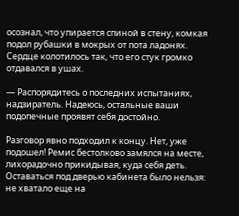осознал, что упирается спиной в стену, комкая подол рубашки в мокрых от пота ладонях. Сердце колотилось так, что его стук громко отдавался в ушах.

— Распорядитесь о последних испытаниях, надзиратель. Надеюсь, остальные ваши подопечные проявят себя достойно.

Разговор явно подходил к концу. Нет, уже подошел! Ремис бестолково замялся на месте, лихорадочно прикидывая, куда себя деть. Оставаться под дверью кабинета было нельзя: не хватало еще на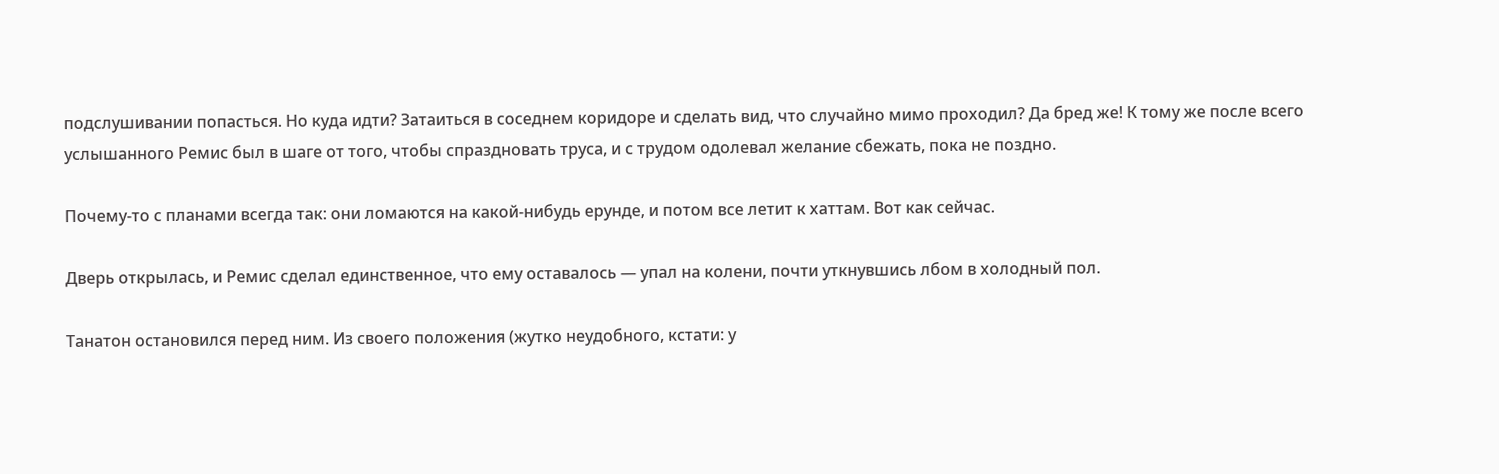подслушивании попасться. Но куда идти? Затаиться в соседнем коридоре и сделать вид, что случайно мимо проходил? Да бред же! К тому же после всего услышанного Ремис был в шаге от того, чтобы спраздновать труса, и с трудом одолевал желание сбежать, пока не поздно.

Почему-то с планами всегда так: они ломаются на какой-нибудь ерунде, и потом все летит к хаттам. Вот как сейчас.

Дверь открылась, и Ремис сделал единственное, что ему оставалось — упал на колени, почти уткнувшись лбом в холодный пол.

Танатон остановился перед ним. Из своего положения (жутко неудобного, кстати: у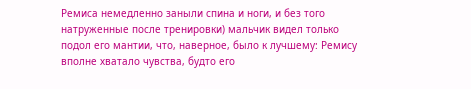Ремиса немедленно заныли спина и ноги, и без того натруженные после тренировки) мальчик видел только подол его мантии, что, наверное, было к лучшему: Ремису вполне хватало чувства, будто его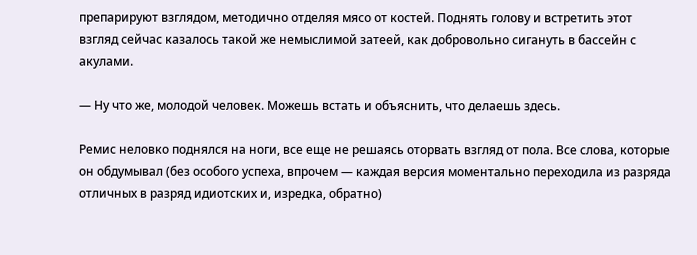препарируют взглядом, методично отделяя мясо от костей. Поднять голову и встретить этот взгляд сейчас казалось такой же немыслимой затеей, как добровольно сигануть в бассейн с акулами.

— Ну что же, молодой человек. Можешь встать и объяснить, что делаешь здесь.

Ремис неловко поднялся на ноги, все еще не решаясь оторвать взгляд от пола. Все слова, которые он обдумывал (без особого успеха, впрочем — каждая версия моментально переходила из разряда отличных в разряд идиотских и, изредка, обратно)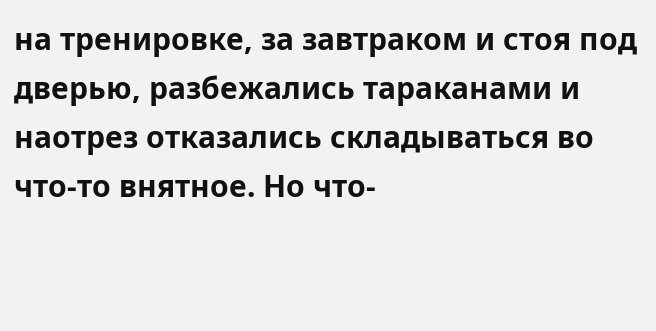на тренировке, за завтраком и стоя под дверью, разбежались тараканами и наотрез отказались складываться во что-то внятное. Но что-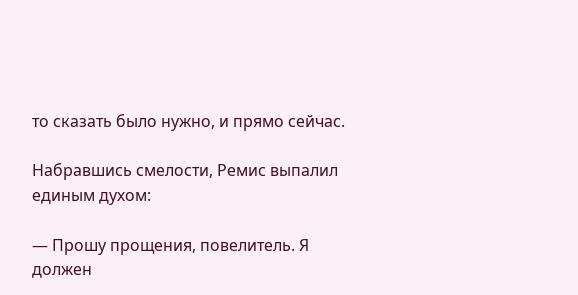то сказать было нужно, и прямо сейчас.

Набравшись смелости, Ремис выпалил единым духом:

— Прошу прощения, повелитель. Я должен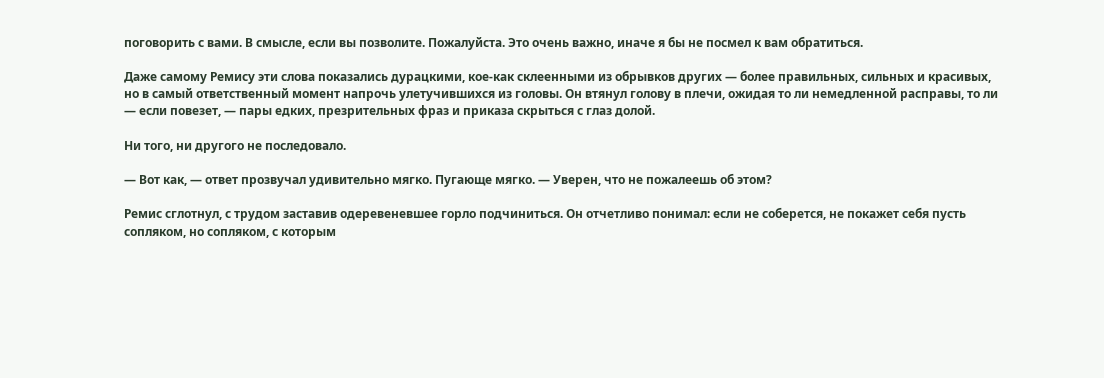поговорить с вами. В смысле, если вы позволите. Пожалуйста. Это очень важно, иначе я бы не посмел к вам обратиться.

Даже самому Ремису эти слова показались дурацкими, кое-как склеенными из обрывков других — более правильных, сильных и красивых, но в самый ответственный момент напрочь улетучившихся из головы. Он втянул голову в плечи, ожидая то ли немедленной расправы, то ли — если повезет, — пары едких, презрительных фраз и приказа скрыться с глаз долой.

Ни того, ни другого не последовало.

— Вот как, — ответ прозвучал удивительно мягко. Пугающе мягко. — Уверен, что не пожалеешь об этом?

Ремис сглотнул, с трудом заставив одеревеневшее горло подчиниться. Он отчетливо понимал: если не соберется, не покажет себя пусть сопляком, но сопляком, с которым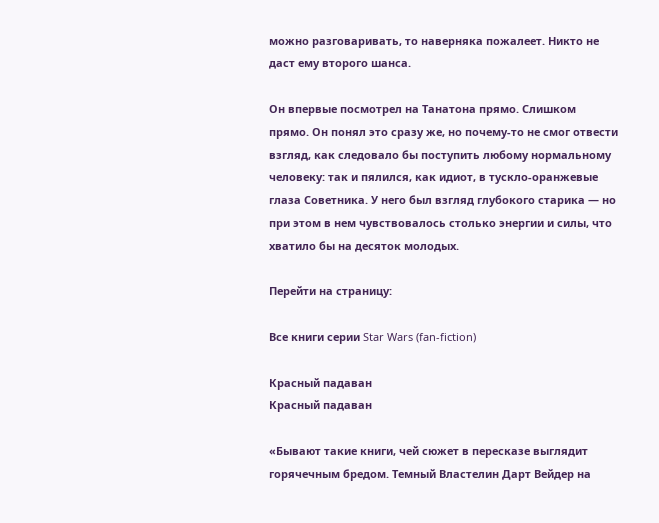можно разговаривать, то наверняка пожалеет. Никто не даст ему второго шанса.

Он впервые посмотрел на Танатона прямо. Слишком прямо. Он понял это сразу же, но почему-то не смог отвести взгляд, как следовало бы поступить любому нормальному человеку: так и пялился, как идиот, в тускло-оранжевые глаза Советника. У него был взгляд глубокого старика — но при этом в нем чувствовалось столько энергии и силы, что хватило бы на десяток молодых.

Перейти на страницу:

Все книги серии Star Wars (fan-fiction)

Красный падаван
Красный падаван

«Бывают такие книги, чей сюжет в пересказе выглядит горячечным бредом. Темный Властелин Дарт Вейдер на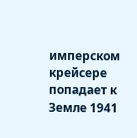имперском крейсере попадает к Земле 1941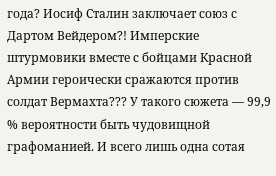года? Иосиф Сталин заключает союз с Дартом Вейдером?! Имперские штурмовики вместе с бойцами Красной Армии героически сражаются против солдат Вермахта??? У такого сюжета — 99,9 % вероятности быть чудовищной графоманией. И всего лишь одна сотая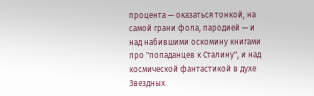процента — оказаться тонкой, на самой грани фола, пародией — и над набившими оскомину книгами про "попаданцев к Сталину", и над космической фантастикой в духе Звездных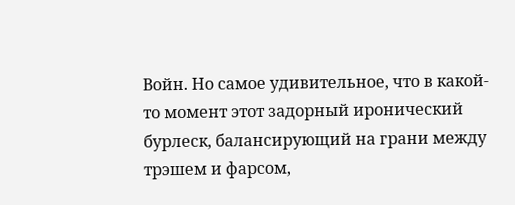Войн. Но самое удивительное, что в какой-то момент этот задорный иронический бурлеск, балансирующий на грани между трэшем и фарсом,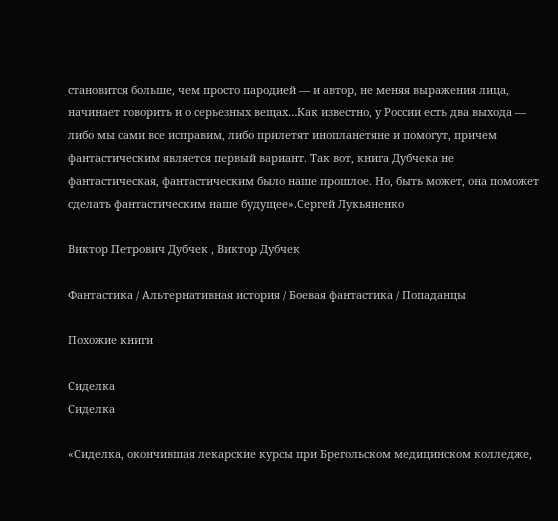становится больше, чем просто пародией — и автор, не меняя выражения лица, начинает говорить и о серьезных вещах…Как известно, у России есть два выхода — либо мы сами все исправим, либо прилетят инопланетяне и помогут, причем фантастическим является первый вариант. Так вот, книга Дубчека не фантастическая, фантастическим было наше прошлое. Но, быть может, она поможет сделать фантастическим наше будущее».Сергей Лукьяненко

Виктор Петрович Дубчек , Виктор Дубчек

Фантастика / Альтернативная история / Боевая фантастика / Попаданцы

Похожие книги

Сиделка
Сиделка

«Сиделка, окончившая лекарские курсы при Брегольском медицинском колледже,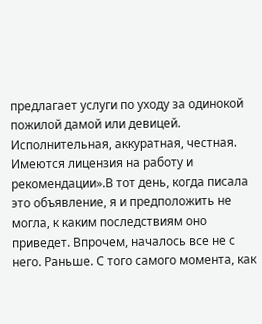предлагает услуги по уходу за одинокой пожилой дамой или девицей. Исполнительная, аккуратная, честная. Имеются лицензия на работу и рекомендации».В тот день, когда писала это объявление, я и предположить не могла, к каким последствиям оно приведет. Впрочем, началось все не с него. Раньше. С того самого момента, как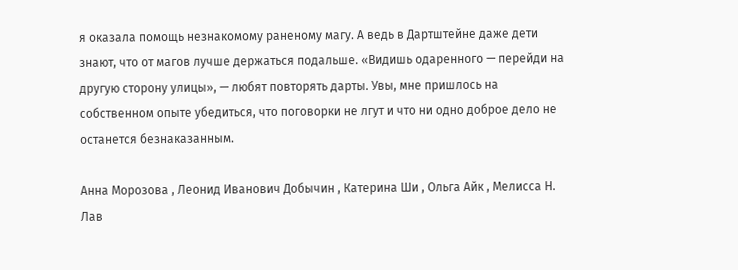я оказала помощь незнакомому раненому магу. А ведь в Дартштейне даже дети знают, что от магов лучше держаться подальше. «Видишь одаренного — перейди на другую сторону улицы», — любят повторять дарты. Увы, мне пришлось на собственном опыте убедиться, что поговорки не лгут и что ни одно доброе дело не останется безнаказанным.

Анна Морозова , Леонид Иванович Добычин , Катерина Ши , Ольга Айк , Мелисса Н. Лав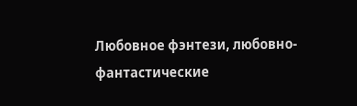Любовное фэнтези, любовно-фантастические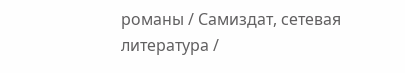романы / Самиздат, сетевая литература /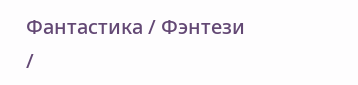Фантастика / Фэнтези /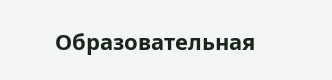Образовательная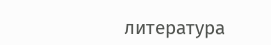литература